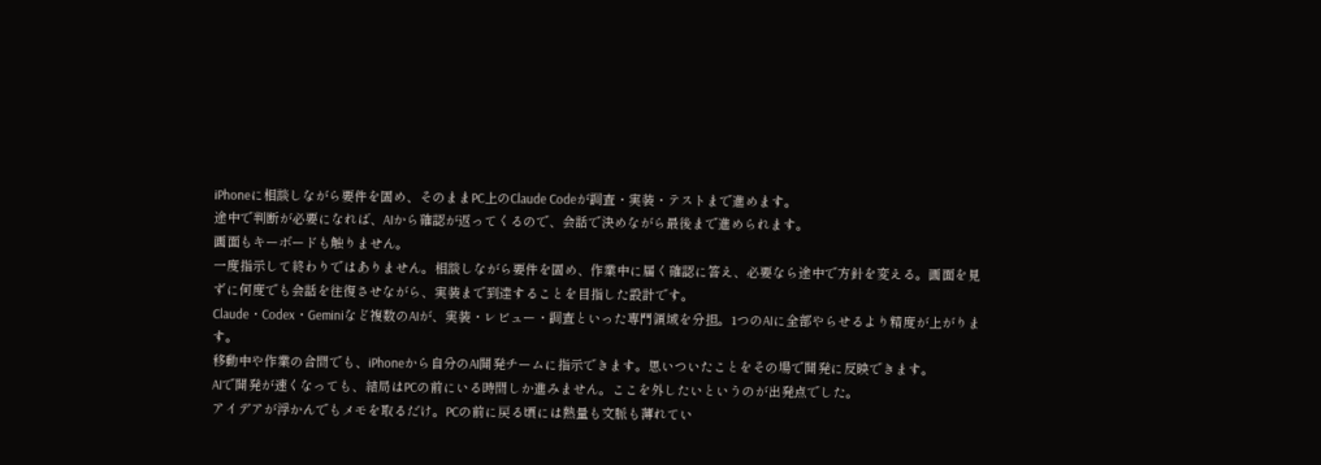iPhoneに相談しながら要件を固め、そのままPC上のClaude Codeが調査・実装・テストまで進めます。
途中で判断が必要になれば、AIから確認が返ってくるので、会話で決めながら最後まで進められます。
画面もキーボードも触りません。
一度指示して終わりではありません。相談しながら要件を固め、作業中に届く確認に答え、必要なら途中で方針を変える。画面を見ずに何度でも会話を往復させながら、実装まで到達することを目指した設計です。
Claude・Codex・Geminiなど複数のAIが、実装・レビュー・調査といった専門領域を分担。1つのAIに全部やらせるより精度が上がります。
移動中や作業の合間でも、iPhoneから自分のAI開発チームに指示できます。思いついたことをその場で開発に反映できます。
AIで開発が速くなっても、結局はPCの前にいる時間しか進みません。ここを外したいというのが出発点でした。
アイデアが浮かんでもメモを取るだけ。PCの前に戻る頃には熱量も文脈も薄れてい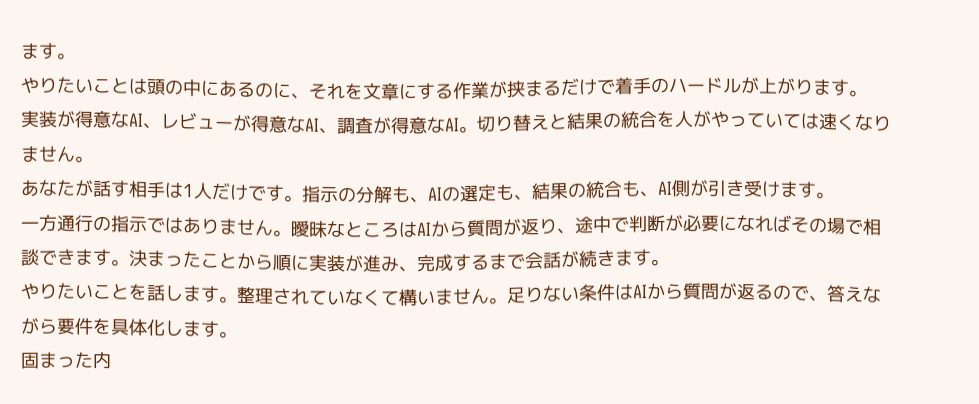ます。
やりたいことは頭の中にあるのに、それを文章にする作業が挟まるだけで着手のハードルが上がります。
実装が得意なAI、レビューが得意なAI、調査が得意なAI。切り替えと結果の統合を人がやっていては速くなりません。
あなたが話す相手は1人だけです。指示の分解も、AIの選定も、結果の統合も、AI側が引き受けます。
一方通行の指示ではありません。曖昧なところはAIから質問が返り、途中で判断が必要になればその場で相談できます。決まったことから順に実装が進み、完成するまで会話が続きます。
やりたいことを話します。整理されていなくて構いません。足りない条件はAIから質問が返るので、答えながら要件を具体化します。
固まった内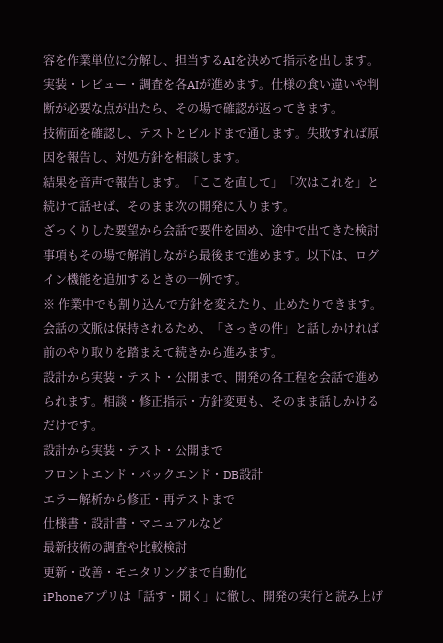容を作業単位に分解し、担当するAIを決めて指示を出します。
実装・レビュー・調査を各AIが進めます。仕様の食い違いや判断が必要な点が出たら、その場で確認が返ってきます。
技術面を確認し、テストとビルドまで通します。失敗すれば原因を報告し、対処方針を相談します。
結果を音声で報告します。「ここを直して」「次はこれを」と続けて話せば、そのまま次の開発に入ります。
ざっくりした要望から会話で要件を固め、途中で出てきた検討事項もその場で解消しながら最後まで進めます。以下は、ログイン機能を追加するときの一例です。
※ 作業中でも割り込んで方針を変えたり、止めたりできます。会話の文脈は保持されるため、「さっきの件」と話しかければ前のやり取りを踏まえて続きから進みます。
設計から実装・テスト・公開まで、開発の各工程を会話で進められます。相談・修正指示・方針変更も、そのまま話しかけるだけです。
設計から実装・テスト・公開まで
フロントエンド・バックエンド・DB設計
エラー解析から修正・再テストまで
仕様書・設計書・マニュアルなど
最新技術の調査や比較検討
更新・改善・モニタリングまで自動化
iPhoneアプリは「話す・聞く」に徹し、開発の実行と読み上げ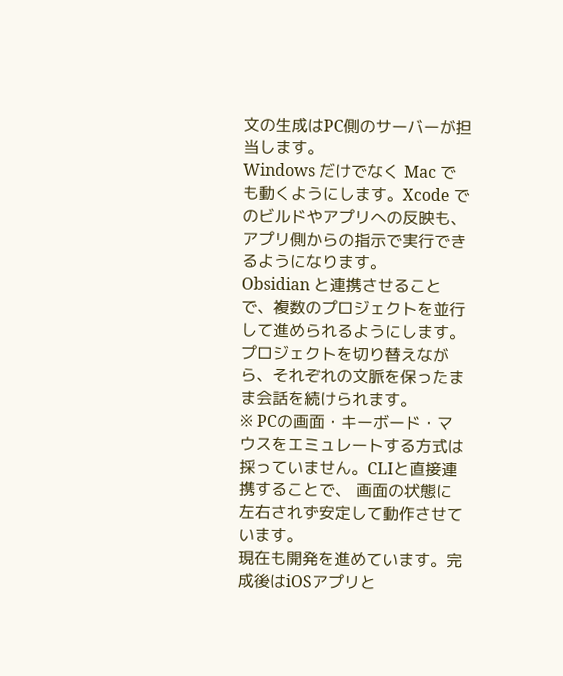文の生成はPC側のサーバーが担当します。
Windows だけでなく Mac でも動くようにします。Xcode でのビルドやアプリへの反映も、アプリ側からの指示で実行できるようになります。
Obsidian と連携させることで、複数のプロジェクトを並行して進められるようにします。プロジェクトを切り替えながら、それぞれの文脈を保ったまま会話を続けられます。
※ PCの画面・キーボード・マウスをエミュレートする方式は採っていません。CLIと直接連携することで、 画面の状態に左右されず安定して動作させています。
現在も開発を進めています。完成後はiOSアプリと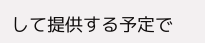して提供する予定で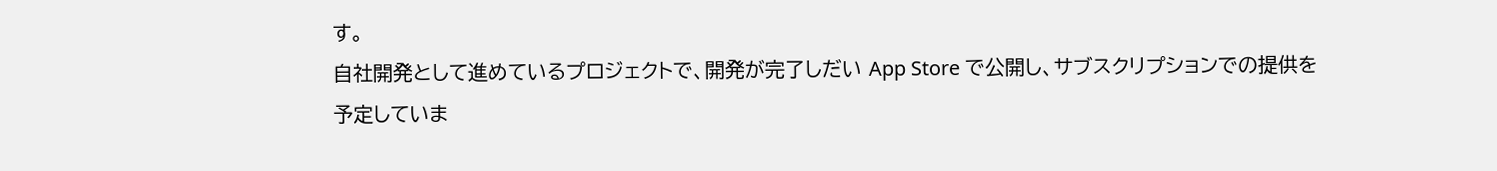す。
自社開発として進めているプロジェクトで、開発が完了しだい App Store で公開し、サブスクリプションでの提供を予定していま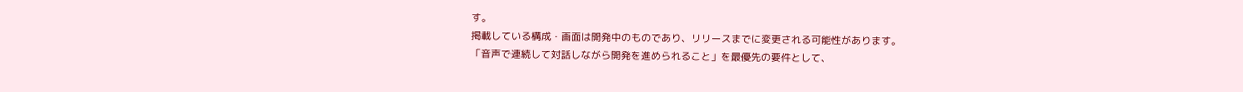す。
掲載している構成・画面は開発中のものであり、リリースまでに変更される可能性があります。
「音声で連続して対話しながら開発を進められること」を最優先の要件として、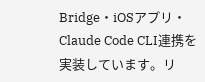Bridge・iOSアプリ・
Claude Code CLI連携を実装しています。リ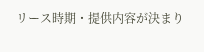リース時期・提供内容が決まり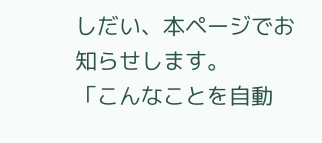しだい、本ページでお知らせします。
「こんなことを自動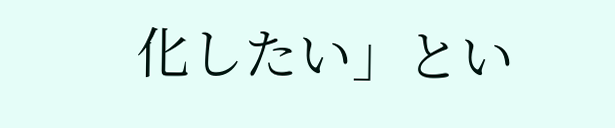化したい」とい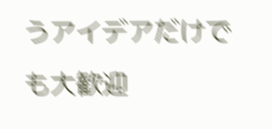うアイデアだけでも大歓迎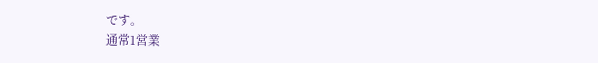です。
通常1営業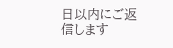日以内にご返信します